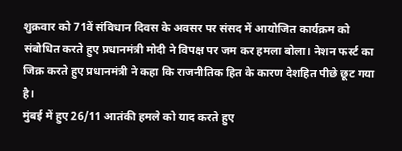शुक्रवार को 71वें संविधान दिवस के अवसर पर संसद में आयोजित कार्यक्रम को संबोधित करते हुए प्रधानमंत्री मोदी ने विपक्ष पर जम कर हमला बोला। नेशन फर्स्ट का जिक्र करते हुए प्रधानमंत्री ने कहा कि राजनीतिक हित के कारण देशहित पीछे छूट गया है।
मुंबई में हुए 26/11 आतंकी हमले को याद करते हुए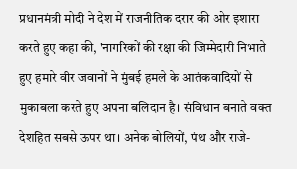प्रधानमंत्री मोदी ने देश में राजनीतिक दरार की ओर इशारा करते हुए कहा की, 'नागरिकों की रक्षा की जिम्मेदारी निभाते हुए हमारे वीर जवानों ने मुंबई हमले के आतंकवादियों से मुकाबला करते हुए अपना बलिदान है। संविधान बनाते वक्त देशहित सबसे ऊपर था। अनेक बोलियों, पंथ और राजे-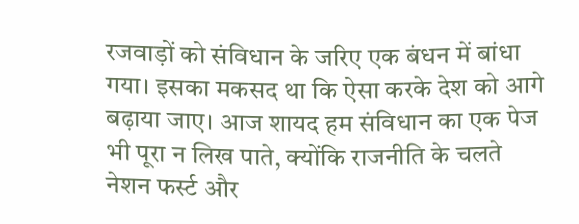रजवाड़ों को संविधान के जरिए एक बंधन में बांधा गया। इसका मकसद था कि ऐसा करके देश को आगे बढ़ाया जाए। आज शायद हम संविधान का एक पेज भी पूरा न लिख पाते, क्योंकि राजनीति के चलते नेशन फर्स्ट और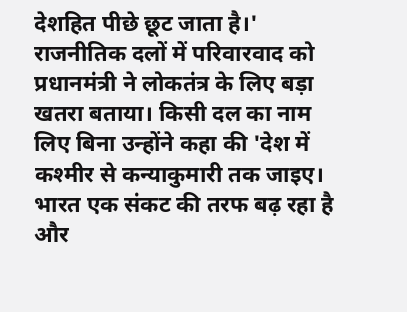देशहित पीछे छूट जाता है।'
राजनीतिक दलों में परिवारवाद को प्रधानमंत्री ने लोकतंत्र के लिए बड़ा खतरा बताया। किसी दल का नाम लिए बिना उन्होंने कहा की 'देश में कश्मीर से कन्याकुमारी तक जाइए। भारत एक संकट की तरफ बढ़ रहा है और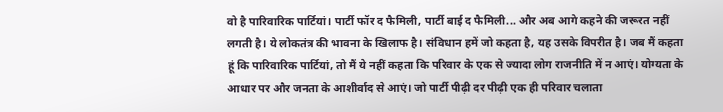वो है पारिवारिक पार्टियां। पार्टी फॉर द फैमिली, पार्टी बाई द फैमिली... और अब आगे कहने की जरूरत नहीं लगती है। ये लोकतंत्र की भावना के खिलाफ है। संविधान हमें जो कहता है, यह उसके विपरीत है। जब मैं कहता हूं कि पारिवारिक पार्टियां, तो मैं ये नहीं कहता कि परिवार के एक से ज्यादा लोग राजनीति में न आएं। योग्यता के आधार पर और जनता के आशीर्वाद से आएं। जो पार्टी पीढ़ी दर पीढ़ी एक ही परिवार चलाता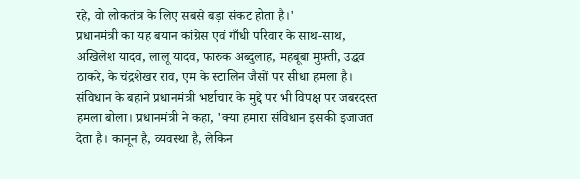रहे, वो लोकतंत्र के लिए सबसे बड़ा संकट होता है।'
प्रधानमंत्री का यह बयान कांग्रेस एवं गाँधी परिवार के साथ-साथ, अखिलेश यादव, लालू यादव, फारुक अब्दुलाह, महबूबा मुफ़्ती, उद्धव ठाकरे, के चंद्रशेखर राव, एम के स्टालिन जैसों पर सीधा हमला है।
संविधान के बहाने प्रधानमंत्री भर्ष्टाचार के मुद्दे पर भी विपक्ष पर जबरदस्त हमला बोला। प्रधानमंत्री ने कहा, 'क्या हमारा संविधान इसकी इजाजत देता है। कानून है, व्यवस्था है, लेकिन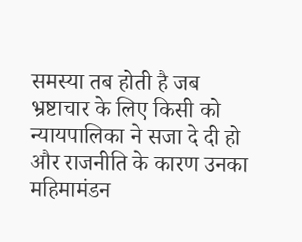समस्या तब होती है जब भ्रष्टाचार के लिए किसी को न्यायपालिका ने सजा दे दी हो और राजनीति के कारण उनका महिमामंडन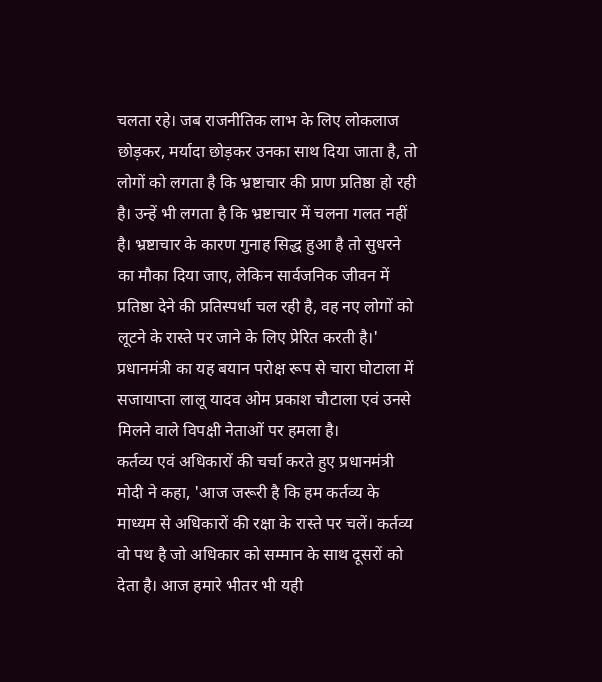चलता रहे। जब राजनीतिक लाभ के लिए लोकलाज छोड़कर, मर्यादा छोड़कर उनका साथ दिया जाता है, तो लोगों को लगता है कि भ्रष्टाचार की प्राण प्रतिष्ठा हो रही है। उन्हें भी लगता है कि भ्रष्टाचार में चलना गलत नहीं है। भ्रष्टाचार के कारण गुनाह सिद्ध हुआ है तो सुधरने का मौका दिया जाए, लेकिन सार्वजनिक जीवन में प्रतिष्ठा देने की प्रतिस्पर्धा चल रही है, वह नए लोगों को लूटने के रास्ते पर जाने के लिए प्रेरित करती है।' प्रधानमंत्री का यह बयान परोक्ष रूप से चारा घोटाला में सजायाप्ता लालू यादव ओम प्रकाश चौटाला एवं उनसे मिलने वाले विपक्षी नेताओं पर हमला है।
कर्तव्य एवं अधिकारों की चर्चा करते हुए प्रधानमंत्री मोदी ने कहा, 'आज जरूरी है कि हम कर्तव्य के माध्यम से अधिकारों की रक्षा के रास्ते पर चलें। कर्तव्य वो पथ है जो अधिकार को सम्मान के साथ दूसरों को देता है। आज हमारे भीतर भी यही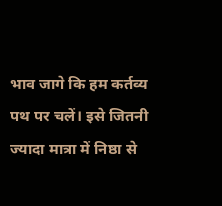भाव जागे कि हम कर्तव्य पथ पर चलें। इसे जितनी ज्यादा मात्रा में निष्ठा से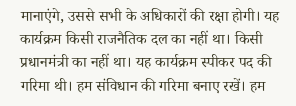मानाएंगे, उससे सभी के अधिकारों की रक्षा होगी। यह कार्यक्रम किसी राजनैतिक दल का नहीं था। किसी प्रधानमंत्री का नहीं था। यह कार्यक्रम स्पीकर पद की गरिमा थी। हम संविधान की गरिमा बनाए रखें। हम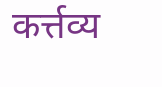कर्त्तव्य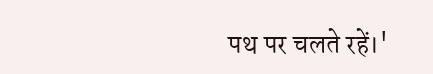पथ पर चलते रहें।'